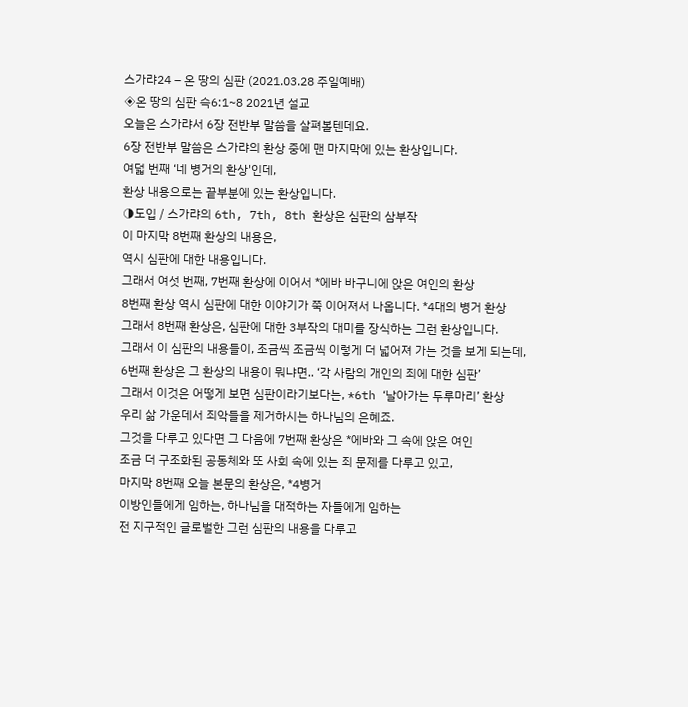스가랴24 – 온 땅의 심판 (2021.03.28 주일예배)
◈온 땅의 심판 슥6:1~8 2021년 설교
오늘은 스가랴서 6장 전반부 말씀을 살펴볼텐데요.
6장 전반부 말씀은 스가랴의 환상 중에 맨 마지막에 있는 환상입니다.
여덟 번째 ‘네 병거의 환상'인데,
환상 내용으로는 끝부분에 있는 환상입니다.
◑도입 / 스가랴의 6th, 7th, 8th 환상은 심판의 삼부작
이 마지막 8번째 환상의 내용은,
역시 심판에 대한 내용입니다.
그래서 여섯 번째, 7번째 환상에 이어서 *에바 바구니에 앉은 여인의 환상
8번째 환상 역시 심판에 대한 이야기가 쭉 이어져서 나옵니다. *4대의 병거 환상
그래서 8번째 환상은, 심판에 대한 3부작의 대미를 장식하는 그런 환상입니다.
그래서 이 심판의 내용들이, 조금씩 조금씩 이렇게 더 넓어져 가는 것을 보게 되는데,
6번째 환상은 그 환상의 내용이 뭐냐면.. ‘각 사람의 개인의 죄에 대한 심판’
그래서 이것은 어떻게 보면 심판이라기보다는, *6th ‘날아가는 두루마리’ 환상
우리 삶 가운데서 죄악들을 제거하시는 하나님의 은혜죠.
그것을 다루고 있다면 그 다음에 7번째 환상은 *에바와 그 속에 앉은 여인
조금 더 구조화된 공동체와 또 사회 속에 있는 죄 문제를 다루고 있고,
마지막 8번째 오늘 본문의 환상은, *4병거
이방인들에게 임하는, 하나님을 대적하는 자들에게 임하는
전 지구적인 글로벌한 그런 심판의 내용을 다루고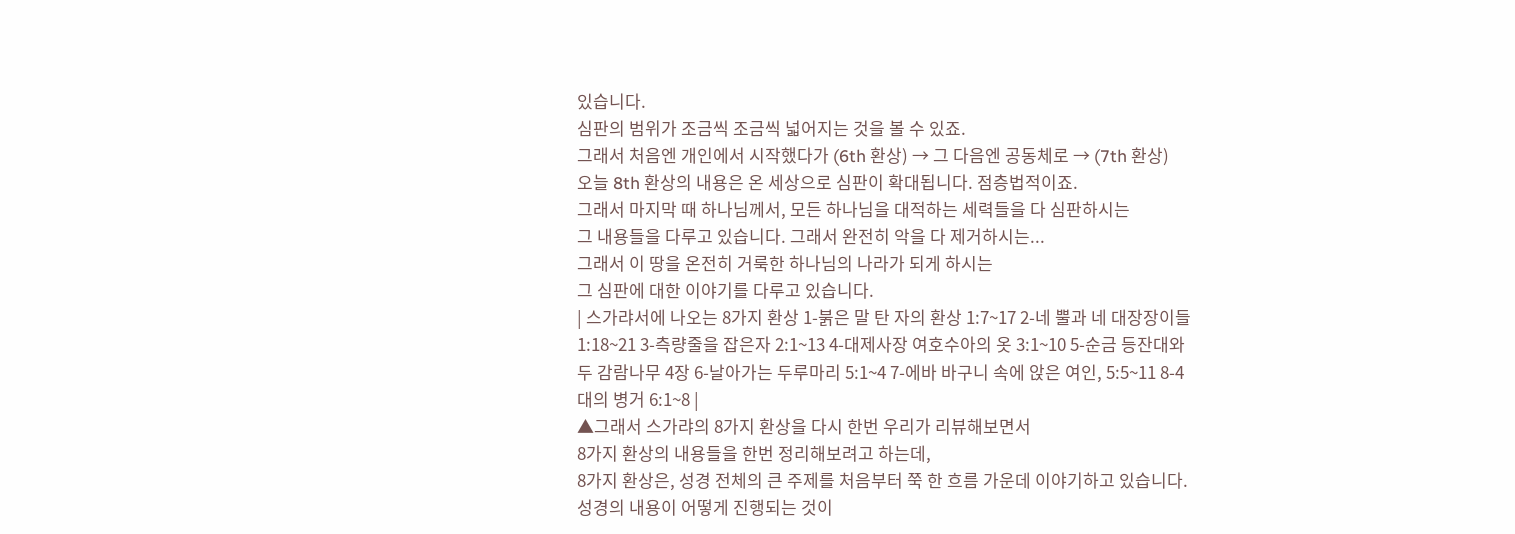있습니다.
심판의 범위가 조금씩 조금씩 넓어지는 것을 볼 수 있죠.
그래서 처음엔 개인에서 시작했다가 (6th 환상) → 그 다음엔 공동체로 → (7th 환상)
오늘 8th 환상의 내용은 온 세상으로 심판이 확대됩니다. 점층법적이죠.
그래서 마지막 때 하나님께서, 모든 하나님을 대적하는 세력들을 다 심판하시는
그 내용들을 다루고 있습니다. 그래서 완전히 악을 다 제거하시는...
그래서 이 땅을 온전히 거룩한 하나님의 나라가 되게 하시는
그 심판에 대한 이야기를 다루고 있습니다.
| 스가랴서에 나오는 8가지 환상 1-붉은 말 탄 자의 환상 1:7~17 2-네 뿔과 네 대장장이들 1:18~21 3-측량줄을 잡은자 2:1~13 4-대제사장 여호수아의 옷 3:1~10 5-순금 등잔대와 두 감람나무 4장 6-날아가는 두루마리 5:1~4 7-에바 바구니 속에 앉은 여인, 5:5~11 8-4대의 병거 6:1~8 |
▲그래서 스가랴의 8가지 환상을 다시 한번 우리가 리뷰해보면서
8가지 환상의 내용들을 한번 정리해보려고 하는데,
8가지 환상은, 성경 전체의 큰 주제를 처음부터 쭉 한 흐름 가운데 이야기하고 있습니다.
성경의 내용이 어떻게 진행되는 것이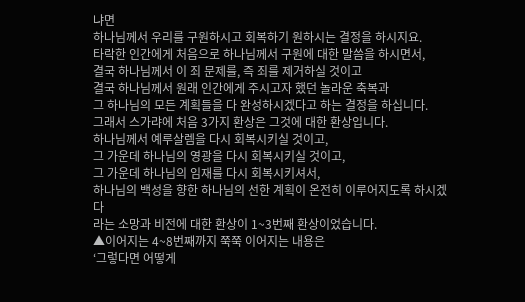냐면
하나님께서 우리를 구원하시고 회복하기 원하시는 결정을 하시지요.
타락한 인간에게 처음으로 하나님께서 구원에 대한 말씀을 하시면서,
결국 하나님께서 이 죄 문제를, 즉 죄를 제거하실 것이고
결국 하나님께서 원래 인간에게 주시고자 했던 놀라운 축복과
그 하나님의 모든 계획들을 다 완성하시겠다고 하는 결정을 하십니다.
그래서 스가랴에 처음 3가지 환상은 그것에 대한 환상입니다.
하나님께서 예루살렘을 다시 회복시키실 것이고,
그 가운데 하나님의 영광을 다시 회복시키실 것이고,
그 가운데 하나님의 임재를 다시 회복시키셔서,
하나님의 백성을 향한 하나님의 선한 계획이 온전히 이루어지도록 하시겠다
라는 소망과 비전에 대한 환상이 1~3번째 환상이었습니다.
▲이어지는 4~8번째까지 쭉쭉 이어지는 내용은
‘그렇다면 어떻게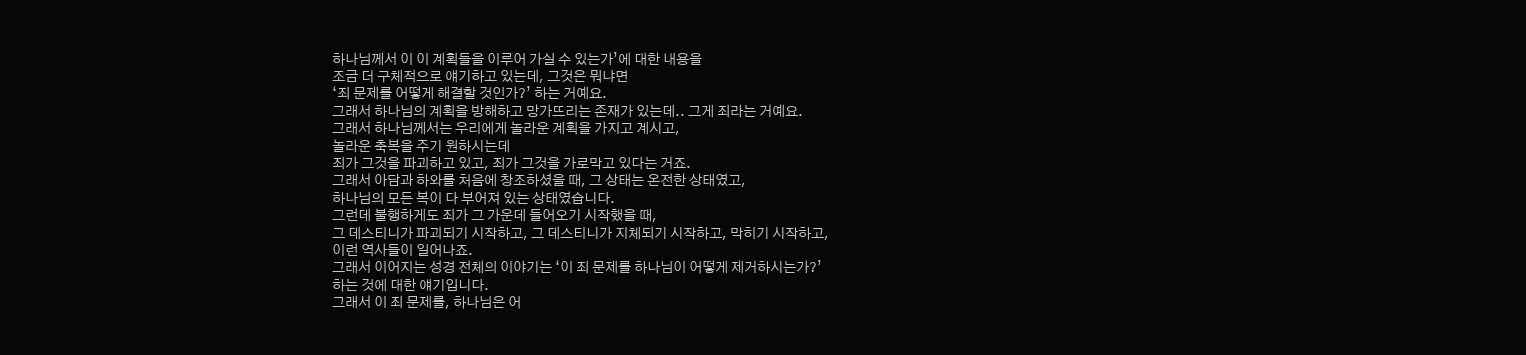하나님께서 이 이 계획들을 이루어 가실 수 있는가’에 대한 내용을
조금 더 구체적으로 얘기하고 있는데, 그것은 뭐냐면
‘죄 문제를 어떻게 해결할 것인가?’ 하는 거예요.
그래서 하나님의 계획을 방해하고 망가뜨리는 존재가 있는데.. 그게 죄라는 거예요.
그래서 하나님께서는 우리에게 놀라운 계획을 가지고 계시고,
놀라운 축복을 주기 원하시는데
죄가 그것을 파괴하고 있고, 죄가 그것을 가로막고 있다는 거죠.
그래서 아담과 하와를 처음에 창조하셨을 때, 그 상태는 온전한 상태였고,
하나님의 모든 복이 다 부어져 있는 상태였습니다.
그런데 불행하게도 죄가 그 가운데 들어오기 시작했을 때,
그 데스티니가 파괴되기 시작하고, 그 데스티니가 지체되기 시작하고, 막히기 시작하고,
이런 역사들이 일어나죠.
그래서 이어지는 성경 전체의 이야기는 ‘이 죄 문제를 하나님이 어떻게 제거하시는가?’
하는 것에 대한 얘기입니다.
그래서 이 죄 문제를, 하나님은 어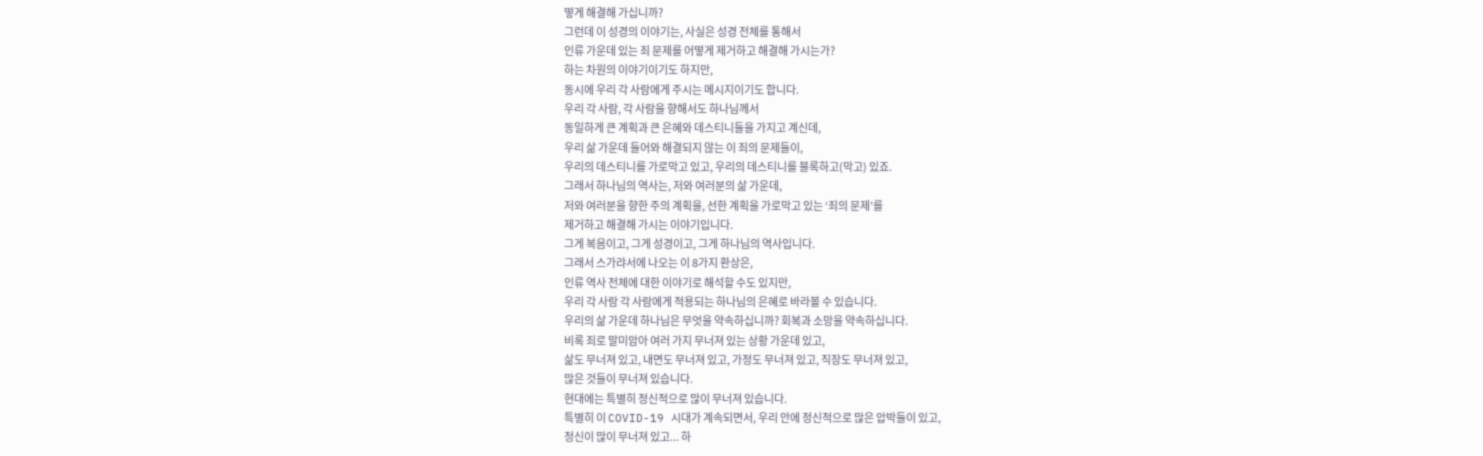떻게 해결해 가십니까?
그런데 이 성경의 이야기는, 사실은 성경 전체를 통해서
인류 가운데 있는 죄 문제를 어떻게 제거하고 해결해 가시는가?
하는 차원의 이야기이기도 하지만,
동시에 우리 각 사람에게 주시는 메시지이기도 합니다.
우리 각 사람, 각 사람을 향해서도 하나님께서
동일하게 큰 계획과 큰 은혜와 데스티니들을 가지고 계신데,
우리 삶 가운데 들어와 해결되지 않는 이 죄의 문제들이,
우리의 데스티니를 가로막고 있고, 우리의 데스티니를 블록하고(막고) 있죠.
그래서 하나님의 역사는, 저와 여러분의 삶 가운데,
저와 여러분을 향한 주의 계획을, 선한 계획을 가로막고 있는 ‘죄의 문제’를
제거하고 해결해 가시는 이야기입니다.
그게 복음이고, 그게 성경이고, 그게 하나님의 역사입니다.
그래서 스가랴서에 나오는 이 8가지 환상은,
인류 역사 전체에 대한 이야기로 해석할 수도 있지만,
우리 각 사람 각 사람에게 적용되는 하나님의 은혜로 바라볼 수 있습니다.
우리의 삶 가운데 하나님은 무엇을 약속하십니까? 회복과 소망을 약속하십니다.
비록 죄로 말미암아 여러 가지 무너져 있는 상황 가운데 있고,
삶도 무너져 있고, 내면도 무너져 있고, 가정도 무너져 있고, 직장도 무너져 있고,
많은 것들이 무너져 있습니다.
현대에는 특별히 정신적으로 많이 무너져 있습니다.
특별히 이 COVID-19 시대가 계속되면서, 우리 안에 정신적으로 많은 압박들이 있고,
정신이 많이 무너져 있고... 하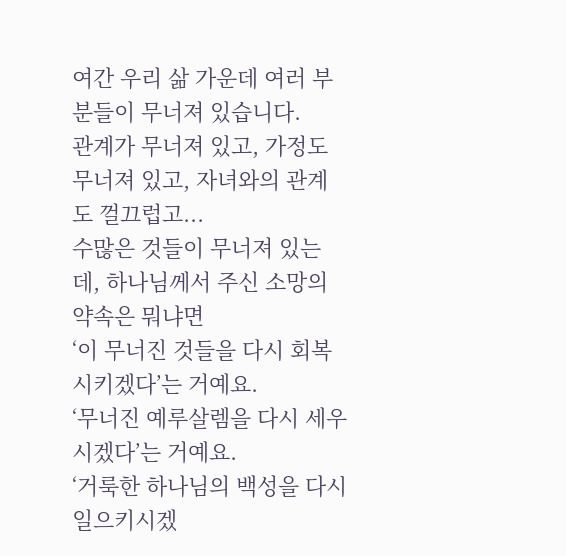여간 우리 삶 가운데 여러 부분들이 무너져 있습니다.
관계가 무너져 있고, 가정도 무너져 있고, 자녀와의 관계도 껄끄럽고...
수많은 것들이 무너져 있는데, 하나님께서 주신 소망의 약속은 뭐냐면
‘이 무너진 것들을 다시 회복시키겠다’는 거예요.
‘무너진 예루살렘을 다시 세우시겠다’는 거예요.
‘거룩한 하나님의 백성을 다시 일으키시겠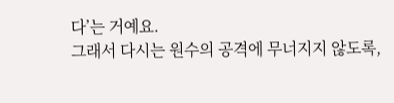다’는 거예요.
그래서 다시는 원수의 공격에 무너지지 않도록,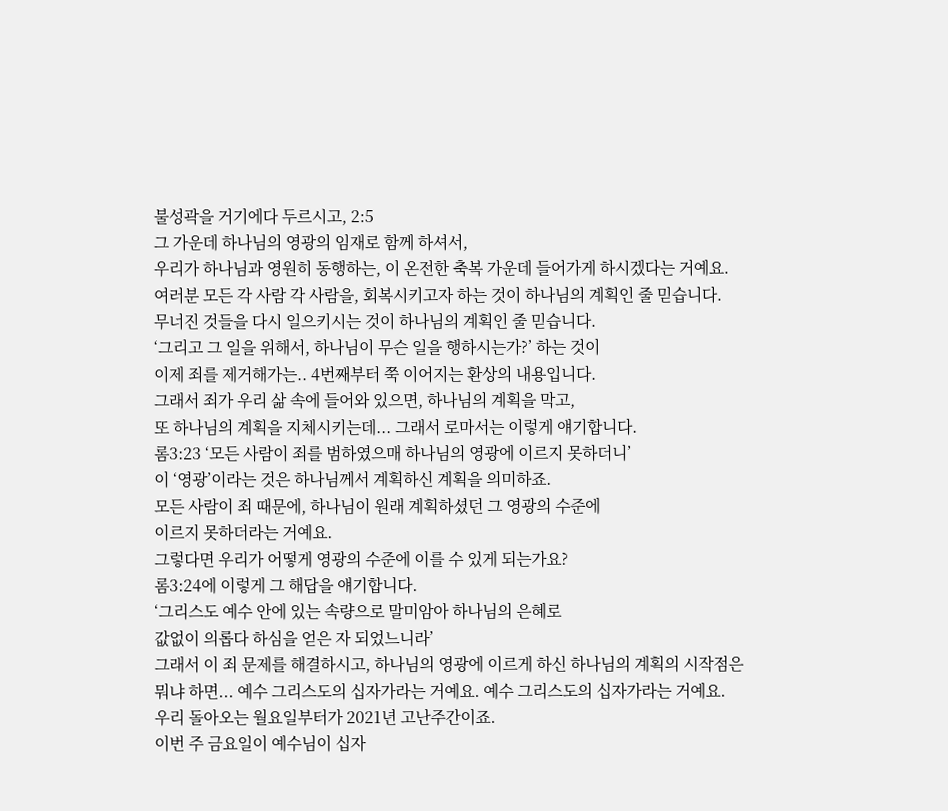불성곽을 거기에다 두르시고, 2:5
그 가운데 하나님의 영광의 임재로 함께 하셔서,
우리가 하나님과 영원히 동행하는, 이 온전한 축복 가운데 들어가게 하시겠다는 거예요.
여러분 모든 각 사람 각 사람을, 회복시키고자 하는 것이 하나님의 계획인 줄 믿습니다.
무너진 것들을 다시 일으키시는 것이 하나님의 계획인 줄 믿습니다.
‘그리고 그 일을 위해서, 하나님이 무슨 일을 행하시는가?’ 하는 것이
이제 죄를 제거해가는.. 4번째부터 쭉 이어지는 환상의 내용입니다.
그래서 죄가 우리 삶 속에 들어와 있으면, 하나님의 계획을 막고,
또 하나님의 계획을 지체시키는데... 그래서 로마서는 이렇게 얘기합니다.
롬3:23 ‘모든 사람이 죄를 범하였으매 하나님의 영광에 이르지 못하더니’
이 ‘영광’이라는 것은 하나님께서 계획하신 계획을 의미하죠.
모든 사람이 죄 때문에, 하나님이 원래 계획하셨던 그 영광의 수준에
이르지 못하더라는 거예요.
그렇다면 우리가 어떻게 영광의 수준에 이를 수 있게 되는가요?
롬3:24에 이렇게 그 해답을 얘기합니다.
‘그리스도 예수 안에 있는 속량으로 말미암아 하나님의 은혜로
값없이 의롭다 하심을 얻은 자 되었느니라’
그래서 이 죄 문제를 해결하시고, 하나님의 영광에 이르게 하신 하나님의 계획의 시작점은
뭐냐 하면... 예수 그리스도의 십자가라는 거예요. 예수 그리스도의 십자가라는 거예요.
우리 돌아오는 월요일부터가 2021년 고난주간이죠.
이번 주 금요일이 예수님이 십자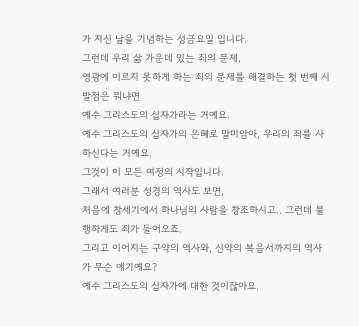가 지신 날을 기념하는 성금요일 입니다.
그런데 우리 삶 가운데 있는 죄의 문제,
영광에 이르지 못하게 하는 죄의 문제를 해결하는 첫 번째 시발점은 뭐냐면
예수 그리스도의 십자가라는 거예요.
예수 그리스도의 십자가의 은혜로 말미암아, 우리의 죄를 사하신다는 거예요.
그것이 이 모든 여정의 시작입니다.
그래서 여러분 성경의 역사도 보면,
처음에 창세기에서 하나님의 사람을 창조하시고.. 그런데 불행하게도 죄가 들어오죠.
그리고 이어지는 구약의 역사와, 신약의 복음서까지의 역사가 무슨 얘기예요?
예수 그리스도의 십자가에 대한 것이잖아요.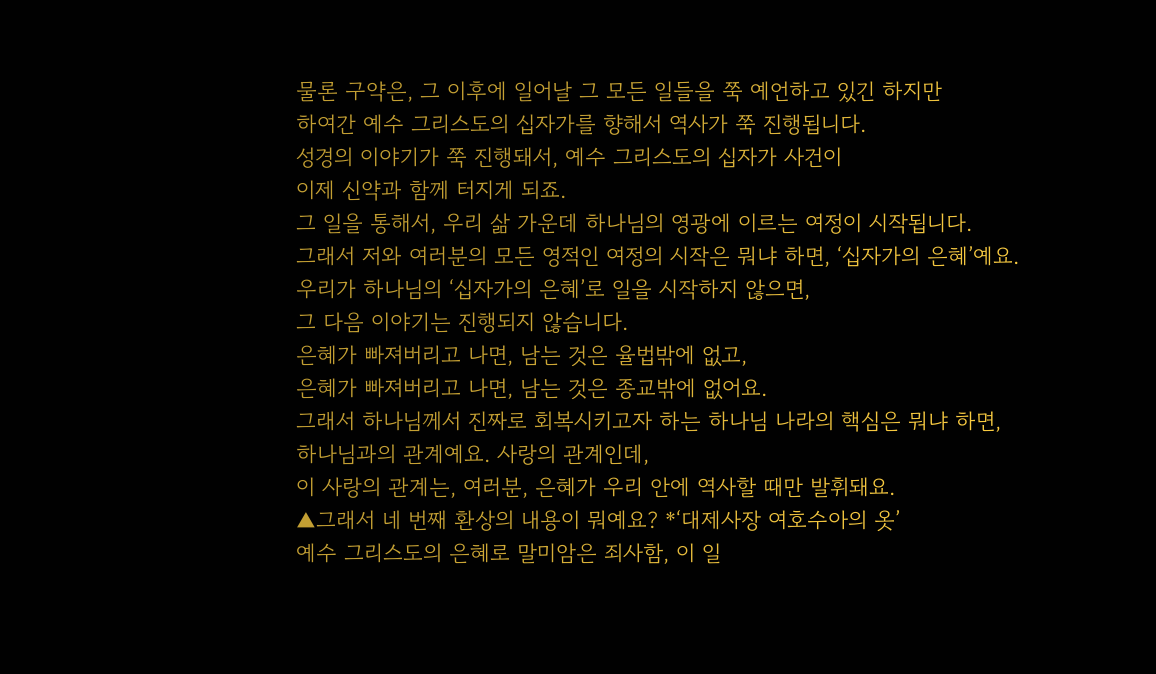물론 구약은, 그 이후에 일어날 그 모든 일들을 쭉 예언하고 있긴 하지만
하여간 예수 그리스도의 십자가를 향해서 역사가 쭉 진행됩니다.
성경의 이야기가 쭉 진행돼서, 예수 그리스도의 십자가 사건이
이제 신약과 함께 터지게 되죠.
그 일을 통해서, 우리 삶 가운데 하나님의 영광에 이르는 여정이 시작됩니다.
그래서 저와 여러분의 모든 영적인 여정의 시작은 뭐냐 하면, ‘십자가의 은혜’예요.
우리가 하나님의 ‘십자가의 은혜’로 일을 시작하지 않으면,
그 다음 이야기는 진행되지 않습니다.
은혜가 빠져버리고 나면, 남는 것은 율법밖에 없고,
은혜가 빠져버리고 나면, 남는 것은 종교밖에 없어요.
그래서 하나님께서 진짜로 회복시키고자 하는 하나님 나라의 핵심은 뭐냐 하면,
하나님과의 관계예요. 사랑의 관계인데,
이 사랑의 관계는, 여러분, 은혜가 우리 안에 역사할 때만 발휘돼요.
▲그래서 네 번째 환상의 내용이 뭐예요? *‘대제사장 여호수아의 옷’
예수 그리스도의 은혜로 말미암은 죄사함, 이 일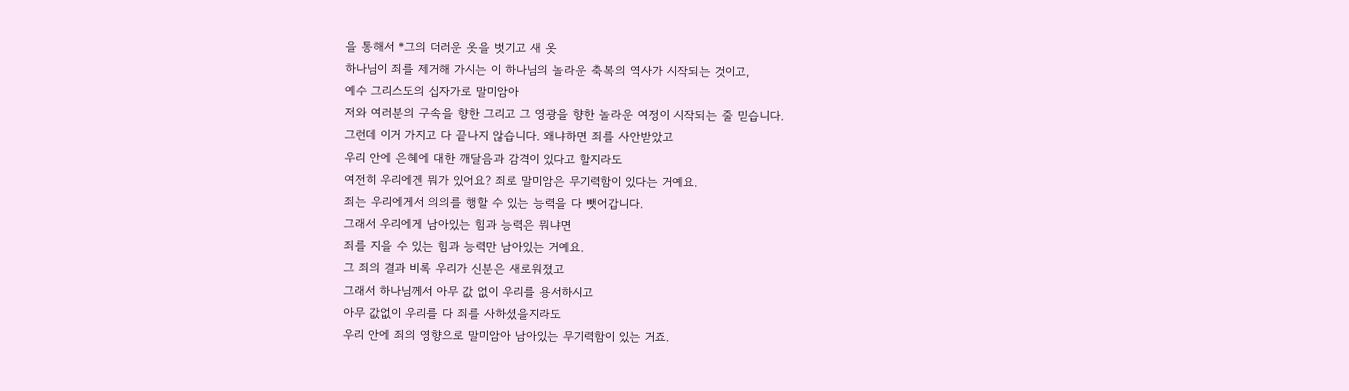을 통해서 *그의 더러운 옷을 벗기고 새 옷
하나님이 죄를 제거해 가시는 이 하나님의 놀라운 축복의 역사가 시작되는 것이고,
예수 그리스도의 십자가로 말미암아
저와 여러분의 구속을 향한 그리고 그 영광을 향한 놀라운 여정이 시작되는 줄 믿습니다.
그런데 이거 가지고 다 끝나지 않습니다. 왜냐하면 죄를 사안받았고
우리 안에 은혜에 대한 깨달음과 감격이 있다고 할지라도
여전히 우리에겐 뭐가 있어요? 죄로 말미암은 무기력함이 있다는 거예요.
죄는 우리에게서 의의를 행할 수 있는 능력을 다 뺏어갑니다.
그래서 우리에게 남아있는 힘과 능력은 뭐냐면
죄를 지을 수 있는 힘과 능력만 남아있는 거예요.
그 죄의 결과 비록 우리가 신분은 새로워졌고
그래서 하나님께서 아무 값 없이 우리를 용서하시고
아무 값없이 우리를 다 죄를 사하셨을지라도
우리 안에 죄의 영향으로 말미암아 남아있는 무기력함이 있는 거죠.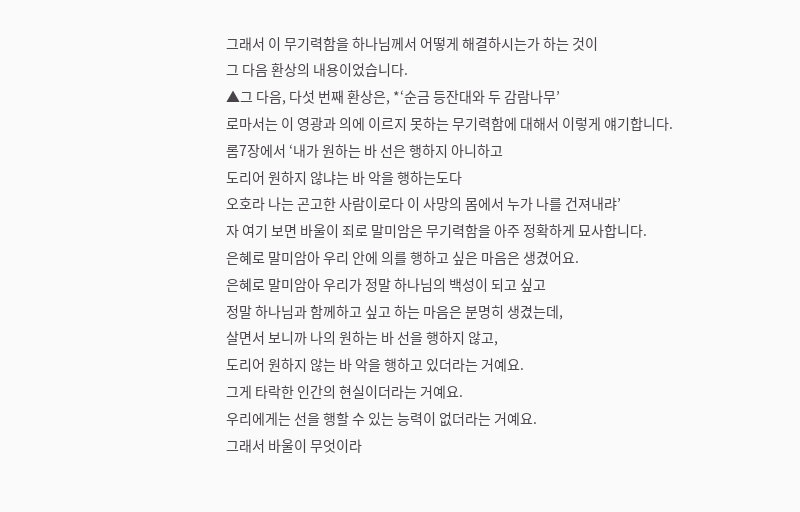그래서 이 무기력함을 하나님께서 어떻게 해결하시는가 하는 것이
그 다음 환상의 내용이었습니다.
▲그 다음, 다섯 번째 환상은, *‘순금 등잔대와 두 감람나무’
로마서는 이 영광과 의에 이르지 못하는 무기력함에 대해서 이렇게 얘기합니다.
롬7장에서 ‘내가 원하는 바 선은 행하지 아니하고
도리어 원하지 않냐는 바 악을 행하는도다
오호라 나는 곤고한 사람이로다 이 사망의 몸에서 누가 나를 건져내랴’
자 여기 보면 바울이 죄로 말미암은 무기력함을 아주 정확하게 묘사합니다.
은혜로 말미암아 우리 안에 의를 행하고 싶은 마음은 생겼어요.
은혜로 말미암아 우리가 정말 하나님의 백성이 되고 싶고
정말 하나님과 함께하고 싶고 하는 마음은 분명히 생겼는데,
살면서 보니까 나의 원하는 바 선을 행하지 않고,
도리어 원하지 않는 바 악을 행하고 있더라는 거예요.
그게 타락한 인간의 현실이더라는 거예요.
우리에게는 선을 행할 수 있는 능력이 없더라는 거예요.
그래서 바울이 무엇이라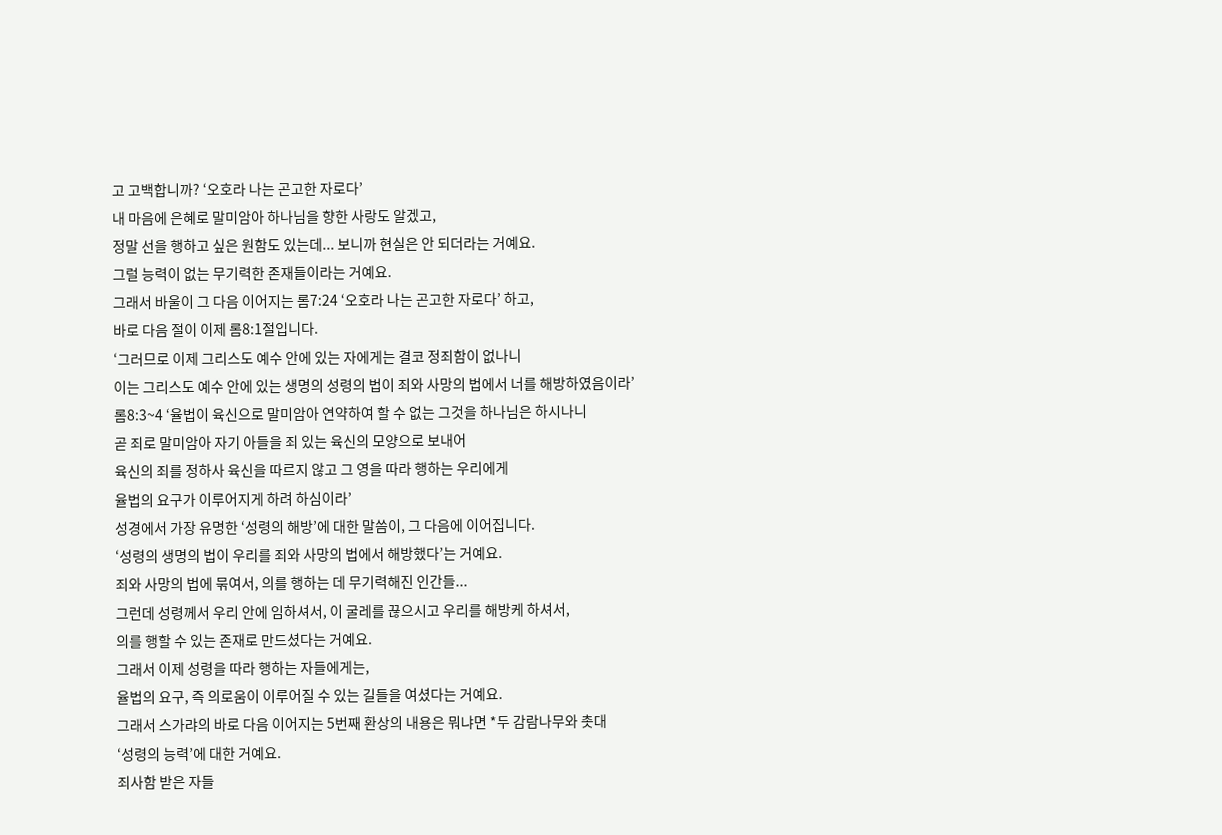고 고백합니까? ‘오호라 나는 곤고한 자로다’
내 마음에 은혜로 말미암아 하나님을 향한 사랑도 알겠고,
정말 선을 행하고 싶은 원함도 있는데... 보니까 현실은 안 되더라는 거예요.
그럴 능력이 없는 무기력한 존재들이라는 거예요.
그래서 바울이 그 다음 이어지는 롬7:24 ‘오호라 나는 곤고한 자로다’ 하고,
바로 다음 절이 이제 롬8:1절입니다.
‘그러므로 이제 그리스도 예수 안에 있는 자에게는 결코 정죄함이 없나니
이는 그리스도 예수 안에 있는 생명의 성령의 법이 죄와 사망의 법에서 너를 해방하였음이라’
롬8:3~4 ‘율법이 육신으로 말미암아 연약하여 할 수 없는 그것을 하나님은 하시나니
곧 죄로 말미암아 자기 아들을 죄 있는 육신의 모양으로 보내어
육신의 죄를 정하사 육신을 따르지 않고 그 영을 따라 행하는 우리에게
율법의 요구가 이루어지게 하려 하심이라’
성경에서 가장 유명한 ‘성령의 해방’에 대한 말씀이, 그 다음에 이어집니다.
‘성령의 생명의 법이 우리를 죄와 사망의 법에서 해방했다’는 거예요.
죄와 사망의 법에 묶여서, 의를 행하는 데 무기력해진 인간들...
그런데 성령께서 우리 안에 임하셔서, 이 굴레를 끊으시고 우리를 해방케 하셔서,
의를 행할 수 있는 존재로 만드셨다는 거예요.
그래서 이제 성령을 따라 행하는 자들에게는,
율법의 요구, 즉 의로움이 이루어질 수 있는 길들을 여셨다는 거예요.
그래서 스가랴의 바로 다음 이어지는 5번째 환상의 내용은 뭐냐면 *두 감람나무와 촛대
‘성령의 능력’에 대한 거예요.
죄사함 받은 자들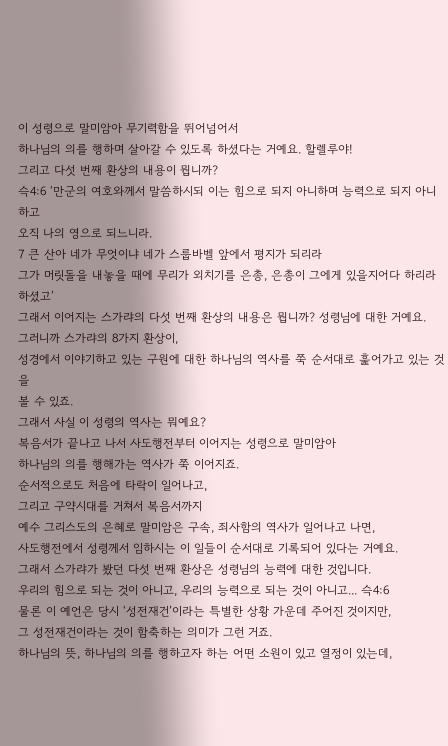이 성령으로 말미암아 무기력함을 뛰어넘어서
하나님의 의를 행하며 살아갈 수 있도록 하셨다는 거예요. 할렐루야!
그리고 다섯 번째 환상의 내용이 뭡니까?
슥4:6 ‘만군의 여호와께서 말씀하시되 이는 힘으로 되지 아니하며 능력으로 되지 아니하고
오직 나의 영으로 되느니라.
7 큰 산아 네가 무엇이냐 네가 스룹바벨 앞에서 평지가 되리라
그가 머릿돌을 내놓을 때에 무리가 외치기를 은총, 은총이 그에게 있을지어다 하리라 하셨고’
그래서 이어지는 스가랴의 다섯 번째 환상의 내용은 뭡니까? 성령님에 대한 거예요.
그러니까 스가랴의 8가지 환상이,
성경에서 이야기하고 있는 구원에 대한 하나님의 역사를 쭉 순서대로 훑어가고 있는 것을
볼 수 있죠.
그래서 사실 이 성령의 역사는 뭐예요?
복음서가 끝나고 나서 사도행전부터 이어지는 성령으로 말미암아
하나님의 의를 행해가는 역사가 쭉 이어지죠.
순서적으로도 처음에 타락이 일어나고,
그리고 구약시대를 거쳐서 복음서까지
예수 그리스도의 은혜로 말미암은 구속, 죄사함의 역사가 일어나고 나면,
사도행전에서 성령께서 임하시는 이 일들이 순서대로 기록되어 있다는 거예요.
그래서 스가랴가 봤던 다섯 번째 환상은 성령님의 능력에 대한 것입니다.
우리의 힘으로 되는 것이 아니고, 우리의 능력으로 되는 것이 아니고... 슥4:6
물론 이 예언은 당시 ‘성전재건’이라는 특별한 상황 가운데 주어진 것이지만,
그 성전재건이라는 것이 함축하는 의미가 그런 거죠.
하나님의 뜻, 하나님의 의를 행하고자 하는 어떤 소원이 있고 열정이 있는데,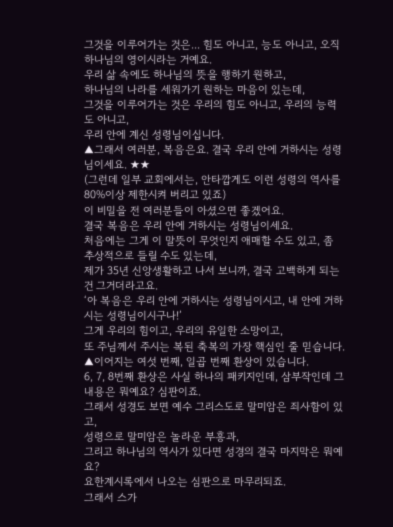그것을 이루어가는 것은... 힘도 아니고, 능도 아니고, 오직 하나님의 영이시라는 거예요.
우리 삶 속에도 하나님의 뜻을 행하기 원하고,
하나님의 나라를 세워가기 원하는 마음이 있는데,
그것을 이루어가는 것은 우리의 힘도 아니고, 우리의 능력도 아니고,
우리 안에 계신 성령님이십니다.
▲그래서 여러분, 복음은요. 결국 우리 안에 거하시는 성령님이세요. ★★
(그런데 일부 교회에서는, 안타깝게도 이런 성령의 역사를 80%이상 제한시켜 버리고 있죠)
이 비밀을 전 여러분들이 아셨으면 좋겠어요.
결국 복음은 우리 안에 거하시는 성령님이세요.
처음에는 그게 이 말뜻이 무엇인지 애매할 수도 있고, 좀 추상적으로 들릴 수도 있는데,
제가 35년 신앙생활하고 나서 보니까, 결국 고백하게 되는 건 그거더라고요.
‘아 복음은 우리 안에 거하시는 성령님이시고, 내 안에 거하시는 성령님이시구나!’
그게 우리의 힘이고, 우리의 유일한 소망이고,
또 주님께서 주시는 복된 축복의 가장 핵심인 줄 믿습니다.
▲이어지는 여섯 번째, 일곱 번째 환상이 있습니다.
6, 7, 8번째 환상은 사실 하나의 패키지인데, 삼부작인데 그 내용은 뭐예요? 심판이죠.
그래서 성경도 보면 예수 그리스도로 말미암은 죄사함이 있고,
성령으로 말미암은 놀라운 부흥과,
그리고 하나님의 역사가 있다면 성경의 결국 마지막은 뭐예요?
요한계시록에서 나오는 심판으로 마무리되죠.
그래서 스가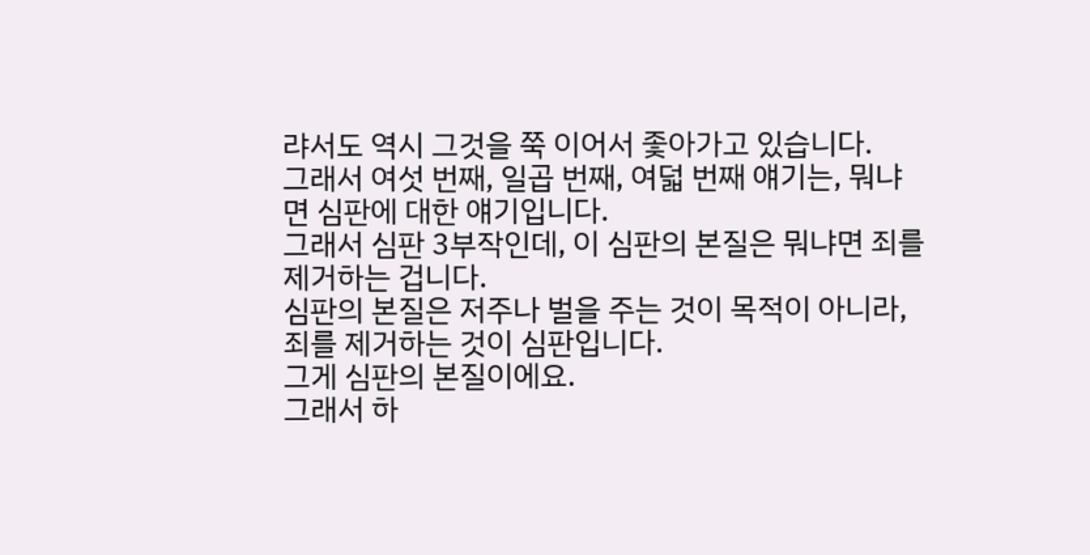랴서도 역시 그것을 쭉 이어서 좇아가고 있습니다.
그래서 여섯 번째, 일곱 번째, 여덟 번째 얘기는, 뭐냐면 심판에 대한 얘기입니다.
그래서 심판 3부작인데, 이 심판의 본질은 뭐냐면 죄를 제거하는 겁니다.
심판의 본질은 저주나 벌을 주는 것이 목적이 아니라, 죄를 제거하는 것이 심판입니다.
그게 심판의 본질이에요.
그래서 하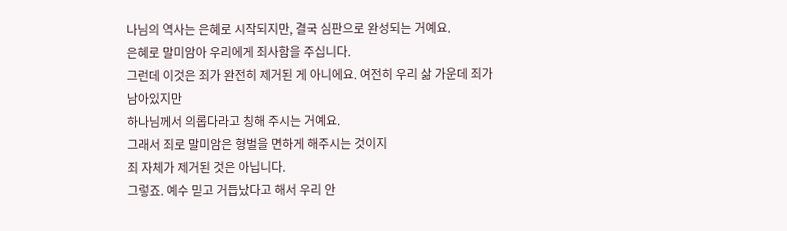나님의 역사는 은혜로 시작되지만, 결국 심판으로 완성되는 거예요.
은혜로 말미암아 우리에게 죄사함을 주십니다.
그런데 이것은 죄가 완전히 제거된 게 아니에요. 여전히 우리 삶 가운데 죄가 남아있지만
하나님께서 의롭다라고 칭해 주시는 거예요.
그래서 죄로 말미암은 형벌을 면하게 해주시는 것이지
죄 자체가 제거된 것은 아닙니다.
그렇죠. 예수 믿고 거듭났다고 해서 우리 안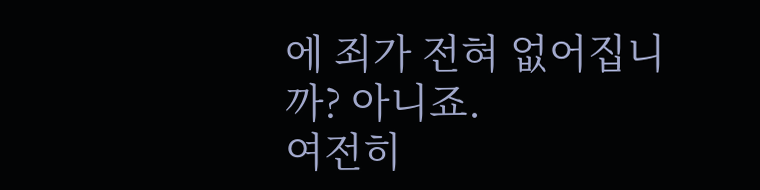에 죄가 전혀 없어집니까? 아니죠.
여전히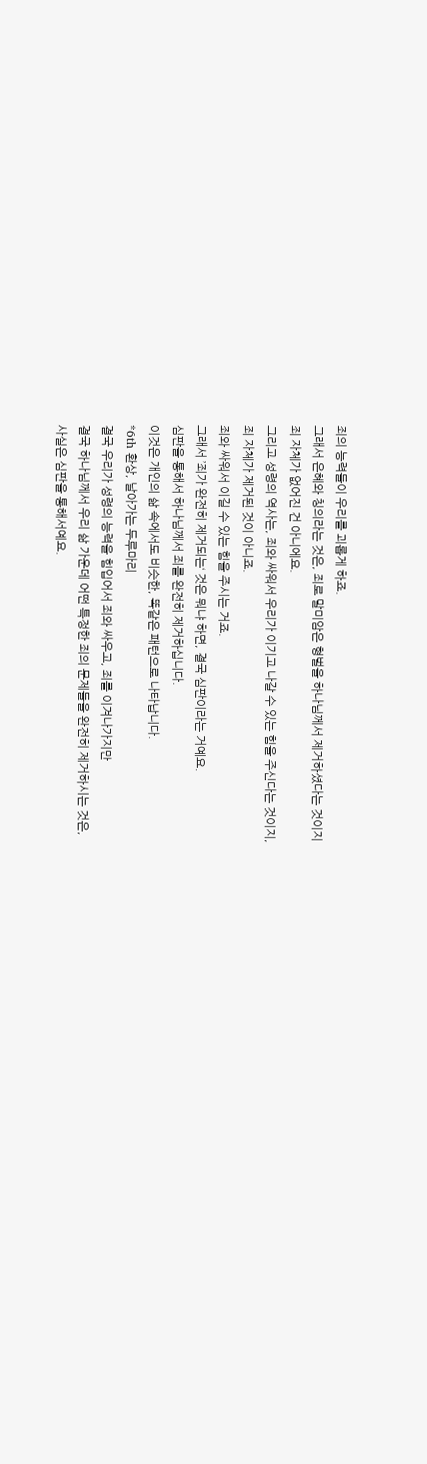죄의 능력들이 우리를 괴롭게 하죠.
그래서 은혜와 칭의라는 것은, 죄로 말미암은 형벌을 하나님께서 제거하셨다는 것이지
죄 자체가 없어진 건 아니에요.
그리고 성령의 역사는, 죄와 싸워서 우리가 이기고 나갈 수 있는 힘을 주신다는 것이지,
죄 자체가 제거된 것이 아니죠.
죄와 싸워서 이길 수 있는 힘을 주시는 거죠.
그래서 ’죄가 완전히 제거되는‘ 것은 뭐냐 하면, 결국 심판이라는 거예요.
심판을 통해서 하나님께서 죄를 완전히 제거하십니다.
이것은 개인의 삶 속에서도 비슷한, 똑같은 패턴으로 나타납니다.
*6th 환상, 날아가는 두루마리
결국 우리가 성령의 능력을 힘입어서 죄와 싸우고, 죄를 이겨나가지만
결국 하나님께서 우리 삶 가운데 어떤 특정한 죄의 문제들을 완전히 제거하시는 것은,
사실은 심판을 통해서예요.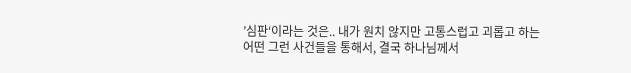’심판‘이라는 것은.. 내가 원치 않지만 고통스럽고 괴롭고 하는
어떤 그런 사건들을 통해서, 결국 하나님께서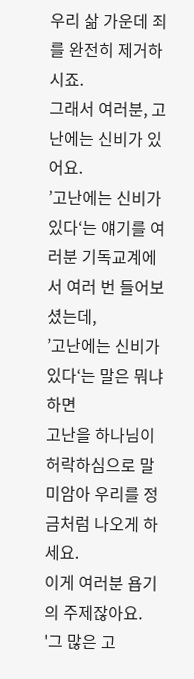우리 삶 가운데 죄를 완전히 제거하시죠.
그래서 여러분, 고난에는 신비가 있어요.
’고난에는 신비가 있다‘는 얘기를 여러분 기독교계에서 여러 번 들어보셨는데,
’고난에는 신비가 있다‘는 말은 뭐냐 하면
고난을 하나님이 허락하심으로 말미암아 우리를 정금처럼 나오게 하세요.
이게 여러분 욥기의 주제잖아요.
'그 많은 고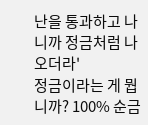난을 통과하고 나니까 정금처럼 나오더라'
정금이라는 게 뭡니까? 100% 순금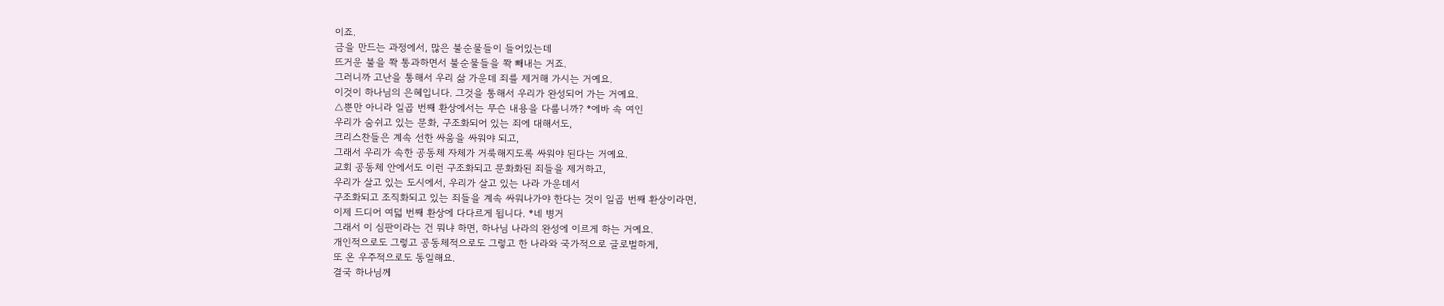이죠.
금을 만드는 과정에서, 많은 불순물들이 들어있는데
뜨거운 불을 쫙 통과하면서 불순물들을 쫙 빼내는 거죠.
그러니까 고난을 통해서 우리 삶 가운데 죄를 제거해 가시는 거예요.
이것이 하나님의 은혜입니다. 그것을 통해서 우리가 완성되어 가는 거예요.
△뿐만 아니라 일곱 번째 환상에서는 무슨 내용을 다룹니까? *에바 속 여인
우리가 숨쉬고 있는 문화, 구조화되어 있는 죄에 대해서도,
크리스찬들은 계속 선한 싸움을 싸워야 되고,
그래서 우리가 속한 공동체 자체가 거룩해지도록 싸워야 된다는 거예요.
교회 공동체 안에서도 이런 구조화되고 문화화된 죄들을 제거하고,
우리가 살고 있는 도시에서, 우리가 살고 있는 나라 가운데서
구조화되고 조직화되고 있는 죄들을 계속 싸워나가야 한다는 것이 일곱 번째 환상이라면,
이제 드디어 여덟 번째 환상에 다다르게 됩니다. *네 병거
그래서 이 심판이라는 건 뭐냐 하면, 하나님 나라의 완성에 이르게 하는 거예요.
개인적으로도 그렇고 공동체적으로도 그렇고 한 나라와 국가적으로 글로벌하게,
또 온 우주적으로도 동일해요.
결국 하나님께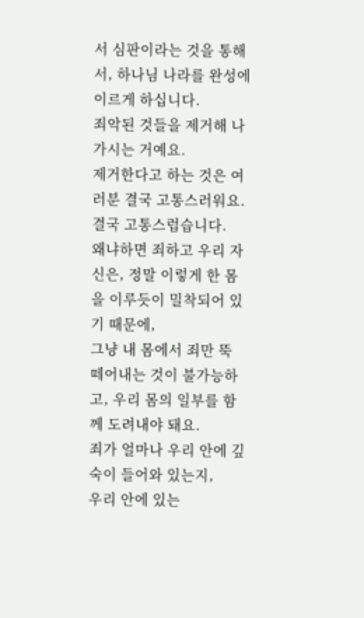서 심판이라는 것을 통해서, 하나님 나라를 완성에 이르게 하십니다.
죄악된 것들을 제거해 나가시는 거예요.
제거한다고 하는 것은 여러분 결국 고통스러워요. 결국 고통스럽습니다.
왜냐하면 죄하고 우리 자신은, 정말 이렇게 한 몸을 이루듯이 밀착되어 있기 때문에,
그냥 내 몸에서 죄만 뚝 떼어내는 것이 불가능하고, 우리 몸의 일부를 함께 도려내야 돼요.
죄가 얼마나 우리 안에 깊숙이 들어와 있는지,
우리 안에 있는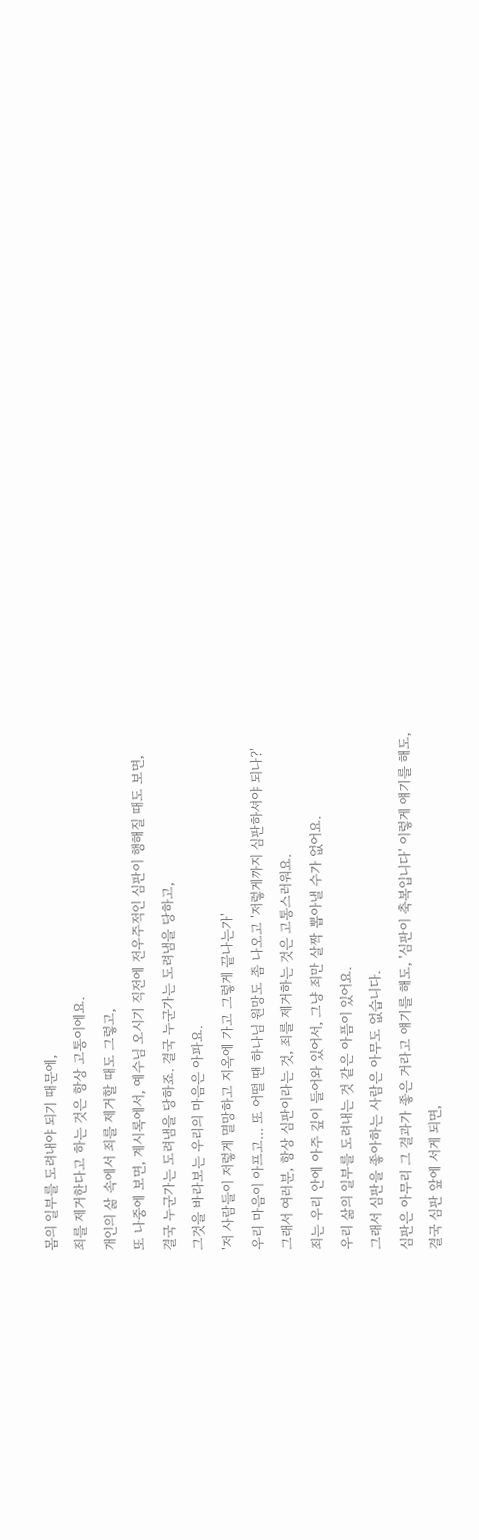몸의 일부를 도려내야 되기 때문에,
죄를 제거한다고 하는 것은 항상 고통이에요.
개인의 삶 속에서 죄를 제거할 때도 그렇고,
또 나중에 보면, 계시록에서, 예수님 오시기 직전에 전우주적인 심판이 행해질 때도 보면,
결국 누군가는 도려냄을 당하죠. 결국 누군가는 도려냄을 당하고,
그것을 바라보는 우리의 마음은 아파요.
'저 사람들이 저렇게 멸망하고 지옥에 가고 그렇게 끝나는가'
우리 마음이 아프고... 또 어떨 땐 하나님 원망도 좀 나오고 '저렇게까지 심판하셔야 되나?'
그래서 여러분, 항상 심판이라는 것, 죄를 제거하는 것은 고통스러워요.
죄는 우리 안에 아주 깊이 들어와 있어서, 그냥 죄만 살짝 뽑아낼 수가 없어요.
우리 삶의 일부를 도려내는 것 같은 아픔이 있어요.
그래서 심판을 좋아하는 사람은 아무도 없습니다.
심판은 아무리 그 결과가 좋은 거라고 얘기를 해도, '심판이 축복입니다' 이렇게 얘기를 해도,
결국 심판 앞에 서게 되면,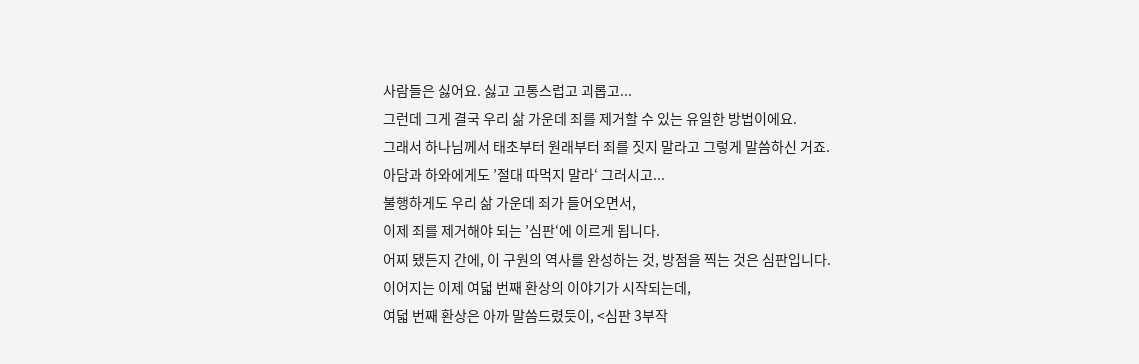사람들은 싫어요. 싫고 고통스럽고 괴롭고...
그런데 그게 결국 우리 삶 가운데 죄를 제거할 수 있는 유일한 방법이에요.
그래서 하나님께서 태초부터 원래부터 죄를 짓지 말라고 그렇게 말씀하신 거죠.
아담과 하와에게도 ’절대 따먹지 말라‘ 그러시고...
불행하게도 우리 삶 가운데 죄가 들어오면서,
이제 죄를 제거해야 되는 ’심판‘에 이르게 됩니다.
어찌 됐든지 간에, 이 구원의 역사를 완성하는 것, 방점을 찍는 것은 심판입니다.
이어지는 이제 여덟 번째 환상의 이야기가 시작되는데,
여덟 번째 환상은 아까 말씀드렸듯이, <심판 3부작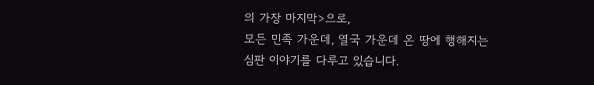의 가장 마지막>으로,
모든 민족 가운데, 열국 가운데 온 땅에 행해지는 심판 이야기를 다루고 있습니다.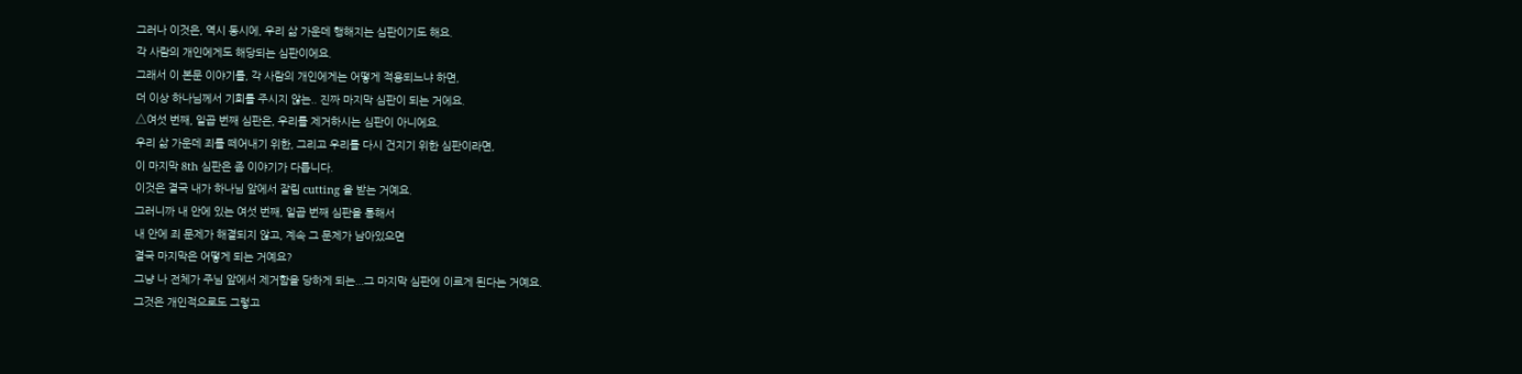그러나 이것은, 역시 동시에, 우리 삶 가운데 행해지는 심판이기도 해요.
각 사람의 개인에게도 해당되는 심판이에요.
그래서 이 본문 이야기를, 각 사람의 개인에게는 어떻게 적용되느냐 하면,
더 이상 하나님께서 기회를 주시지 않는.. 진짜 마지막 심판이 되는 거에요.
△여섯 번째, 일곱 번째 심판은, 우리를 제거하시는 심판이 아니에요.
우리 삶 가운데 죄를 떼어내기 위한, 그리고 우리를 다시 건지기 위한 심판이라면,
이 마지막 8th 심판은 좀 이야기가 다릅니다.
이것은 결국 내가 하나님 앞에서 잘림 cutting 을 받는 거예요.
그러니까 내 안에 있는 여섯 번째, 일곱 번째 심판을 통해서
내 안에 죄 문제가 해결되지 않고, 계속 그 문제가 남아있으면
결국 마지막은 어떻게 되는 거예요?
그냥 나 전체가 주님 앞에서 제거함을 당하게 되는...그 마지막 심판에 이르게 된다는 거예요.
그것은 개인적으로도 그렇고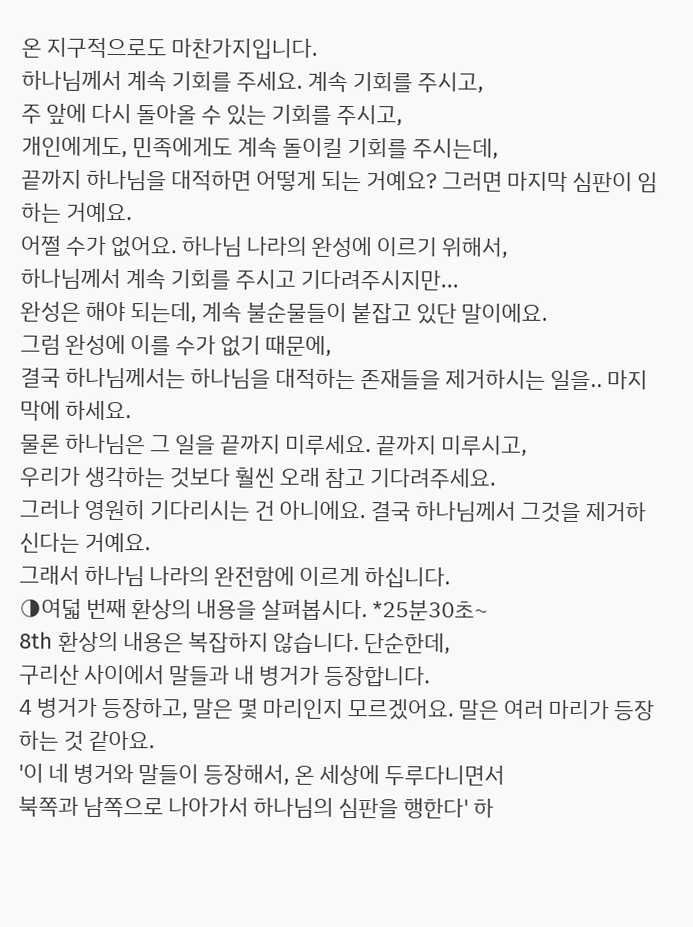온 지구적으로도 마찬가지입니다.
하나님께서 계속 기회를 주세요. 계속 기회를 주시고,
주 앞에 다시 돌아올 수 있는 기회를 주시고,
개인에게도, 민족에게도 계속 돌이킬 기회를 주시는데,
끝까지 하나님을 대적하면 어떻게 되는 거예요? 그러면 마지막 심판이 임하는 거예요.
어쩔 수가 없어요. 하나님 나라의 완성에 이르기 위해서,
하나님께서 계속 기회를 주시고 기다려주시지만...
완성은 해야 되는데, 계속 불순물들이 붙잡고 있단 말이에요.
그럼 완성에 이를 수가 없기 때문에,
결국 하나님께서는 하나님을 대적하는 존재들을 제거하시는 일을.. 마지막에 하세요.
물론 하나님은 그 일을 끝까지 미루세요. 끝까지 미루시고,
우리가 생각하는 것보다 훨씬 오래 참고 기다려주세요.
그러나 영원히 기다리시는 건 아니에요. 결국 하나님께서 그것을 제거하신다는 거예요.
그래서 하나님 나라의 완전함에 이르게 하십니다.
◑여덟 번째 환상의 내용을 살펴봅시다. *25분30초~
8th 환상의 내용은 복잡하지 않습니다. 단순한데,
구리산 사이에서 말들과 내 병거가 등장합니다.
4 병거가 등장하고, 말은 몇 마리인지 모르겠어요. 말은 여러 마리가 등장하는 것 같아요.
'이 네 병거와 말들이 등장해서, 온 세상에 두루다니면서
북쪽과 남쪽으로 나아가서 하나님의 심판을 행한다' 하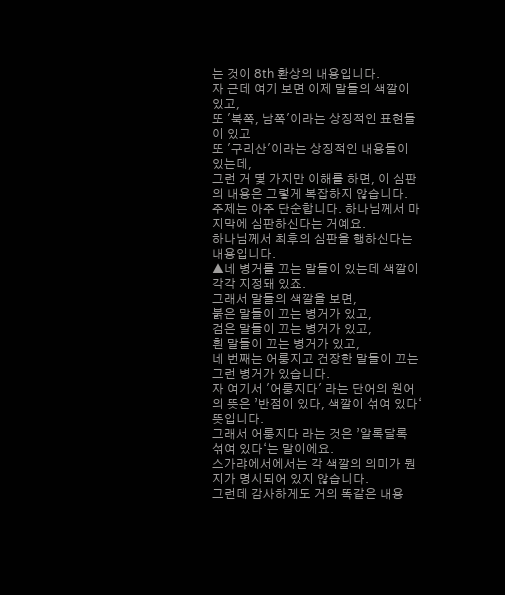는 것이 8th 환상의 내용입니다.
자 근데 여기 보면 이제 말들의 색깔이 있고,
또 '북쪽, 남쪽'이라는 상징적인 표현들이 있고
또 '구리산'이라는 상징적인 내용들이 있는데,
그런 거 몇 가지만 이해를 하면, 이 심판의 내용은 그렇게 복잡하지 않습니다.
주제는 아주 단순합니다. 하나님께서 마지막에 심판하신다는 거예요.
하나님께서 최후의 심판을 행하신다는 내용입니다.
▲네 병거를 끄는 말들이 있는데 색깔이 각각 지정돼 있죠.
그래서 말들의 색깔을 보면,
붉은 말들이 끄는 병거가 있고,
검은 말들이 끄는 병거가 있고,
흰 말들이 끄는 병거가 있고,
네 번째는 어룽지고 건장한 말들이 끄는 그런 병거가 있습니다.
자 여기서 '어룽지다' 라는 단어의 원어의 뜻은 ’반점이 있다, 색깔이 섞여 있다‘ 뜻입니다.
그래서 어룽지다 라는 것은 ’알록달록 섞여 있다‘는 말이에요.
스가랴에서에서는 각 색깔의 의미가 뭔지가 명시되어 있지 않습니다.
그런데 감사하게도 거의 똑같은 내용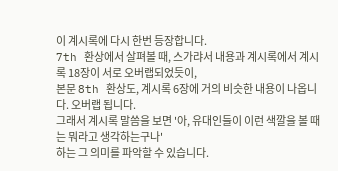이 계시록에 다시 한번 등장합니다.
7th 환상에서 살펴볼 때, 스가랴서 내용과 계시록에서 계시록 18장이 서로 오버랩되었듯이,
본문 8th 환상도, 계시록 6장에 거의 비슷한 내용이 나옵니다. 오버랩 됩니다.
그래서 계시록 말씀을 보면 '아, 유대인들이 이런 색깔을 볼 때는 뭐라고 생각하는구나'
하는 그 의미를 파악할 수 있습니다.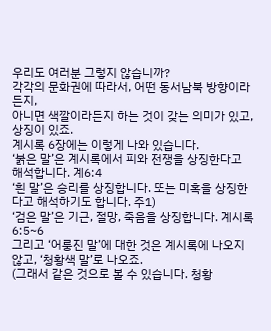우리도 여러분 그렇지 않습니까?
각각의 문화권에 따라서, 어떤 동서남북 방향이라든지,
아니면 색깔이라든지 하는 것이 갖는 의미가 있고, 상징이 있죠.
계시록 6장에는 이렇게 나와 있습니다.
‘붉은 말’은 계시록에서 피와 전쟁을 상징한다고 해석합니다. 계6:4
‘흰 말’은 승리를 상징합니다. 또는 미혹을 상징한다고 해석하기도 합니다. 주1)
‘검은 말’은 기근, 절망, 죽음을 상징합니다. 계시록 6:5~6
그리고 ‘어룽진 말’에 대한 것은 계시록에 나오지 않고, ‘청황색 말’로 나오죠.
(그래서 같은 것으로 볼 수 있습니다. 청황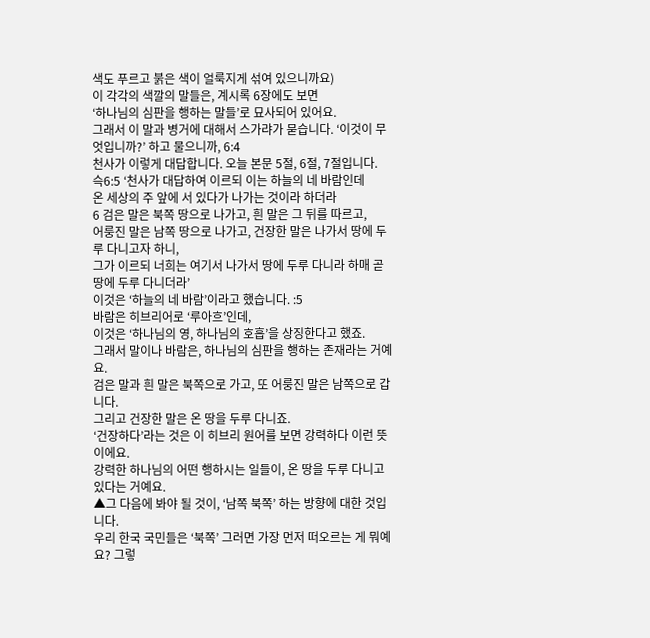색도 푸르고 붉은 색이 얼룩지게 섞여 있으니까요)
이 각각의 색깔의 말들은, 계시록 6장에도 보면
‘하나님의 심판을 행하는 말들’로 묘사되어 있어요.
그래서 이 말과 병거에 대해서 스가랴가 묻습니다. ‘이것이 무엇입니까?’ 하고 물으니까, 6:4
천사가 이렇게 대답합니다. 오늘 본문 5절, 6절, 7절입니다.
슥6:5 ‘천사가 대답하여 이르되 이는 하늘의 네 바람인데
온 세상의 주 앞에 서 있다가 나가는 것이라 하더라
6 검은 말은 북쪽 땅으로 나가고, 흰 말은 그 뒤를 따르고,
어룽진 말은 남쪽 땅으로 나가고, 건장한 말은 나가서 땅에 두루 다니고자 하니,
그가 이르되 너희는 여기서 나가서 땅에 두루 다니라 하매 곧 땅에 두루 다니더라’
이것은 ‘하늘의 네 바람’이라고 했습니다. :5
바람은 히브리어로 ‘루아흐’인데,
이것은 ‘하나님의 영, 하나님의 호흡’을 상징한다고 했죠.
그래서 말이나 바람은, 하나님의 심판을 행하는 존재라는 거예요.
검은 말과 흰 말은 북쪽으로 가고, 또 어룽진 말은 남쪽으로 갑니다.
그리고 건장한 말은 온 땅을 두루 다니죠.
‘건장하다’라는 것은 이 히브리 원어를 보면 강력하다 이런 뜻이에요.
강력한 하나님의 어떤 행하시는 일들이, 온 땅을 두루 다니고 있다는 거예요.
▲그 다음에 봐야 될 것이, ‘남쪽 북쪽’ 하는 방향에 대한 것입니다.
우리 한국 국민들은 ‘북쪽’ 그러면 가장 먼저 떠오르는 게 뭐예요? 그렇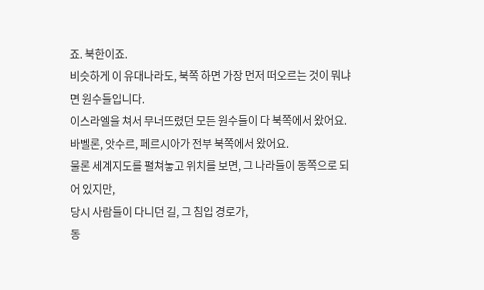죠. 북한이죠.
비슷하게 이 유대나라도, 북쪽 하면 가장 먼저 떠오르는 것이 뭐냐면 원수들입니다.
이스라엘을 쳐서 무너뜨렸던 모든 원수들이 다 북쪽에서 왔어요.
바벨론, 앗수르, 페르시아가 전부 북쪽에서 왔어요.
물론 세계지도를 펼쳐놓고 위치를 보면, 그 나라들이 동쪽으로 되어 있지만,
당시 사람들이 다니던 길, 그 침입 경로가,
동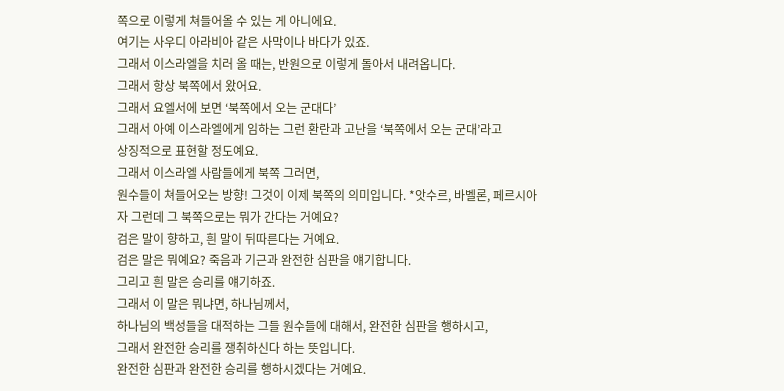쪽으로 이렇게 쳐들어올 수 있는 게 아니에요.
여기는 사우디 아라비아 같은 사막이나 바다가 있죠.
그래서 이스라엘을 치러 올 때는, 반원으로 이렇게 돌아서 내려옵니다.
그래서 항상 북쪽에서 왔어요.
그래서 요엘서에 보면 ‘북쪽에서 오는 군대다’
그래서 아예 이스라엘에게 임하는 그런 환란과 고난을 ‘북쪽에서 오는 군대’라고
상징적으로 표현할 정도예요.
그래서 이스라엘 사람들에게 북쪽 그러면,
원수들이 쳐들어오는 방향! 그것이 이제 북쪽의 의미입니다. *앗수르, 바벨론, 페르시아
자 그런데 그 북쪽으로는 뭐가 간다는 거예요?
검은 말이 향하고, 흰 말이 뒤따른다는 거예요.
검은 말은 뭐예요? 죽음과 기근과 완전한 심판을 얘기합니다.
그리고 흰 말은 승리를 얘기하죠.
그래서 이 말은 뭐냐면, 하나님께서,
하나님의 백성들을 대적하는 그들 원수들에 대해서, 완전한 심판을 행하시고,
그래서 완전한 승리를 쟁취하신다 하는 뜻입니다.
완전한 심판과 완전한 승리를 행하시겠다는 거예요.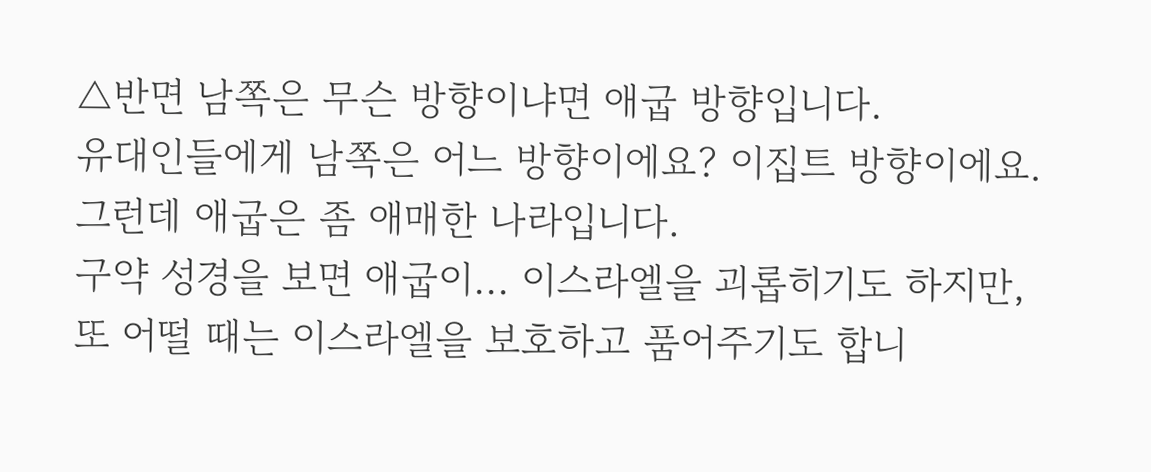△반면 남쪽은 무슨 방향이냐면 애굽 방향입니다.
유대인들에게 남쪽은 어느 방향이에요? 이집트 방향이에요.
그런데 애굽은 좀 애매한 나라입니다.
구약 성경을 보면 애굽이... 이스라엘을 괴롭히기도 하지만,
또 어떨 때는 이스라엘을 보호하고 품어주기도 합니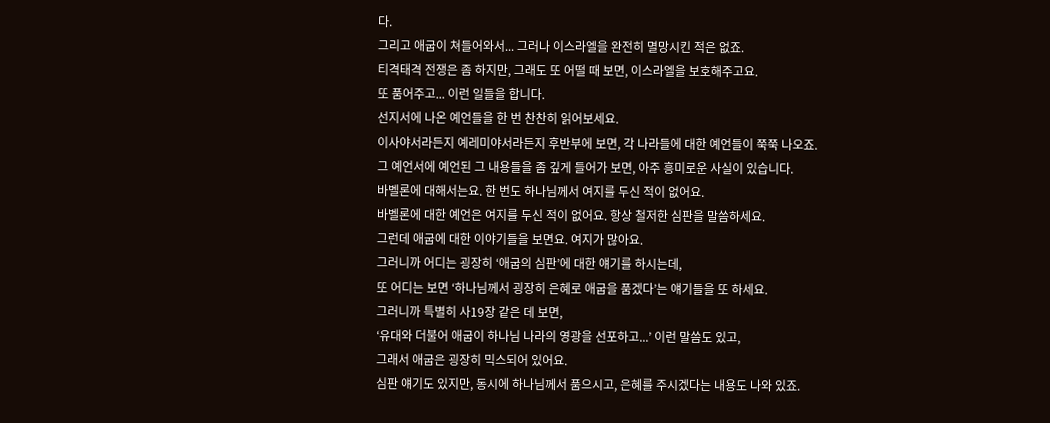다.
그리고 애굽이 쳐들어와서... 그러나 이스라엘을 완전히 멸망시킨 적은 없죠.
티격태격 전쟁은 좀 하지만, 그래도 또 어떨 때 보면, 이스라엘을 보호해주고요.
또 품어주고... 이런 일들을 합니다.
선지서에 나온 예언들을 한 번 찬찬히 읽어보세요.
이사야서라든지 예레미야서라든지 후반부에 보면, 각 나라들에 대한 예언들이 쭉쭉 나오죠.
그 예언서에 예언된 그 내용들을 좀 깊게 들어가 보면, 아주 흥미로운 사실이 있습니다.
바벨론에 대해서는요. 한 번도 하나님께서 여지를 두신 적이 없어요.
바벨론에 대한 예언은 여지를 두신 적이 없어요. 항상 철저한 심판을 말씀하세요.
그런데 애굽에 대한 이야기들을 보면요. 여지가 많아요.
그러니까 어디는 굉장히 ‘애굽의 심판’에 대한 얘기를 하시는데,
또 어디는 보면 ‘하나님께서 굉장히 은혜로 애굽을 품겠다’는 얘기들을 또 하세요.
그러니까 특별히 사19장 같은 데 보면,
‘유대와 더불어 애굽이 하나님 나라의 영광을 선포하고...’ 이런 말씀도 있고,
그래서 애굽은 굉장히 믹스되어 있어요.
심판 얘기도 있지만, 동시에 하나님께서 품으시고, 은혜를 주시겠다는 내용도 나와 있죠.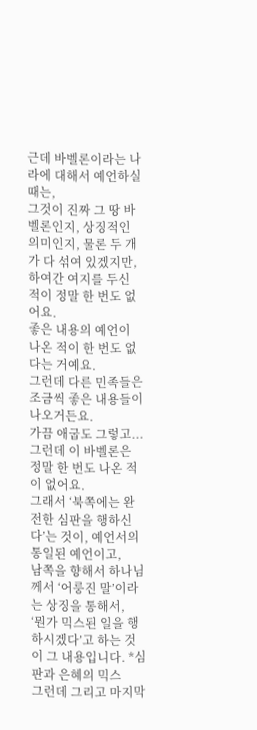근데 바벨론이라는 나라에 대해서 예언하실 때는,
그것이 진짜 그 땅 바벨론인지, 상징적인 의미인지, 물론 두 개가 다 섞여 있겠지만,
하여간 여지를 두신 적이 정말 한 번도 없어요.
좋은 내용의 예언이 나온 적이 한 번도 없다는 거예요.
그런데 다른 민족들은 조금씩 좋은 내용들이 나오거든요.
가끔 애굽도 그렇고... 그런데 이 바벨론은 정말 한 번도 나온 적이 없어요.
그래서 ‘북쪽에는 완전한 심판을 행하신다’는 것이, 예언서의 통일된 예언이고,
남쪽을 향해서 하나님께서 ‘어룽진 말’이라는 상징을 통해서,
‘뭔가 믹스된 일을 행하시겠다’고 하는 것이 그 내용입니다. *심판과 은혜의 믹스
그런데 그리고 마지막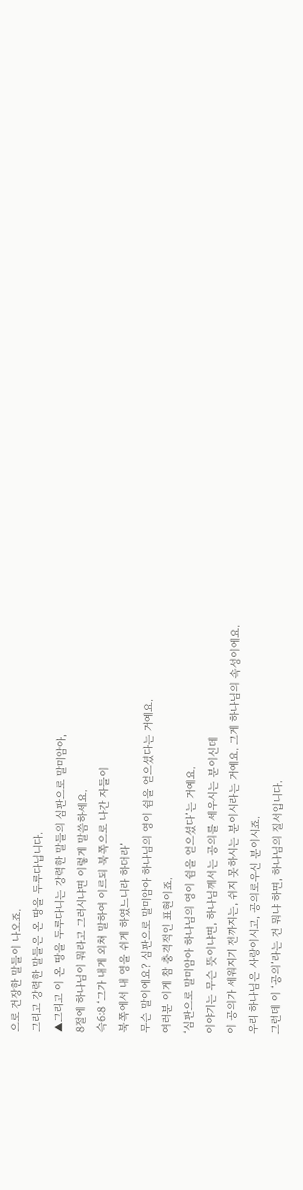으로 건장한 말들이 나오죠.
그리고 강력한 말들은 온 땅을 두루다닙니다.
▲그리고 이 온 땅을 두루다니는 강력한 말들의 심판으로 말미암아,
8절에 하나님이 뭐라고 그러시냐면 이렇게 말씀하세요.
슥6:8 ‘그가 내게 외쳐 말하여 이르되 북쪽으로 나간 자들이
북쪽에서 내 영을 쉬게 하였느니라 하더라’
무슨 말이에요? 심판으로 말미암아 하나님의 영이 쉼을 얻으셨다는 거예요.
여러분 이게 참 충격적인 표현이죠.
‘심판으로 말미암아 하나님의 영이 쉼을 얻으셨다’는 거예요.
이야기는 무슨 뜻이냐면, 하나님께서는 공의를 세우시는 분이신데
이 공의가 세워지기 전까지는, 쉬지 못하시는 분이시라는 거예요. 그게 하나님의 속성이에요.
우리 하나님은 사랑이시고, 공의로우신 분이시죠.
그런데 이 ‘공의’라는 건 뭐냐 하면, 하나님의 질서입니다.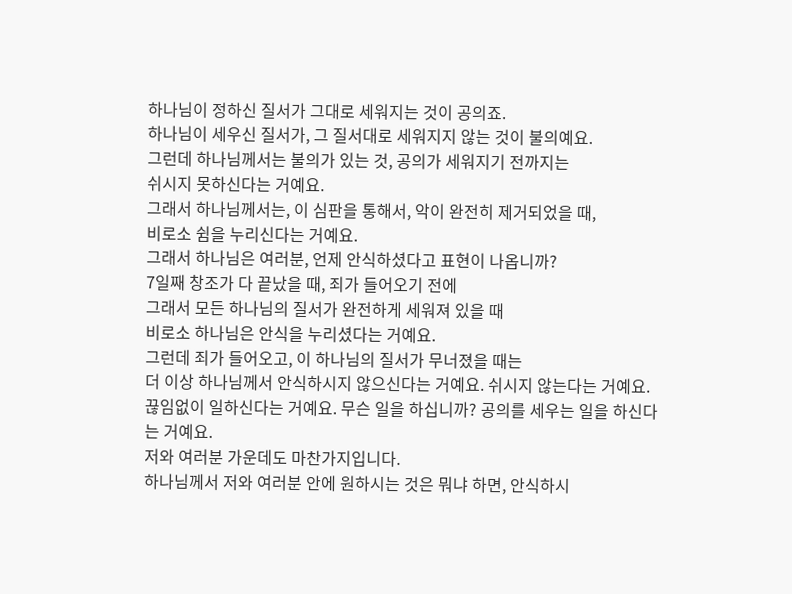하나님이 정하신 질서가 그대로 세워지는 것이 공의죠.
하나님이 세우신 질서가, 그 질서대로 세워지지 않는 것이 불의예요.
그런데 하나님께서는 불의가 있는 것, 공의가 세워지기 전까지는
쉬시지 못하신다는 거예요.
그래서 하나님께서는, 이 심판을 통해서, 악이 완전히 제거되었을 때,
비로소 쉼을 누리신다는 거예요.
그래서 하나님은 여러분, 언제 안식하셨다고 표현이 나옵니까?
7일째 창조가 다 끝났을 때, 죄가 들어오기 전에
그래서 모든 하나님의 질서가 완전하게 세워져 있을 때
비로소 하나님은 안식을 누리셨다는 거예요.
그런데 죄가 들어오고, 이 하나님의 질서가 무너졌을 때는
더 이상 하나님께서 안식하시지 않으신다는 거예요. 쉬시지 않는다는 거예요.
끊임없이 일하신다는 거예요. 무슨 일을 하십니까? 공의를 세우는 일을 하신다는 거예요.
저와 여러분 가운데도 마찬가지입니다.
하나님께서 저와 여러분 안에 원하시는 것은 뭐냐 하면, 안식하시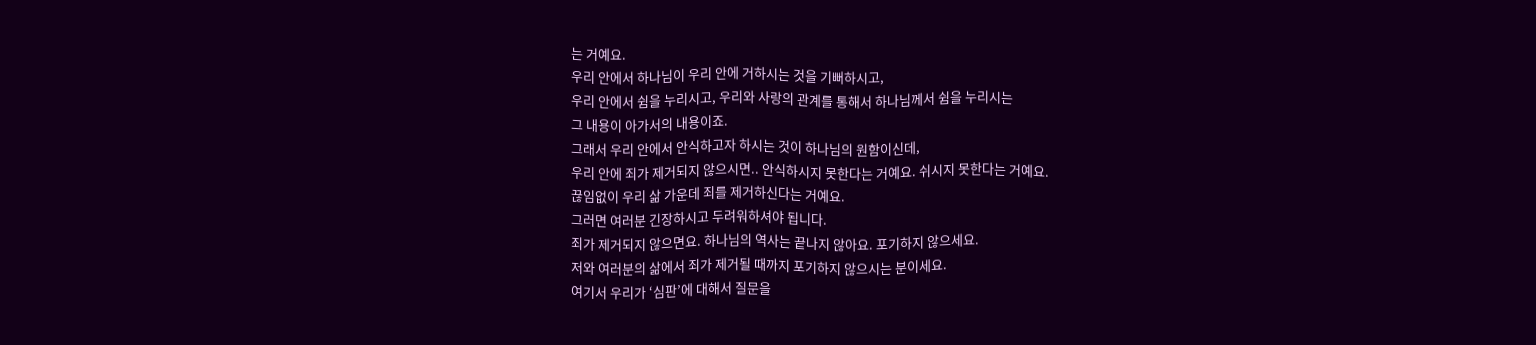는 거예요.
우리 안에서 하나님이 우리 안에 거하시는 것을 기뻐하시고,
우리 안에서 쉼을 누리시고, 우리와 사랑의 관계를 통해서 하나님께서 쉼을 누리시는
그 내용이 아가서의 내용이죠.
그래서 우리 안에서 안식하고자 하시는 것이 하나님의 원함이신데,
우리 안에 죄가 제거되지 않으시면.. 안식하시지 못한다는 거예요. 쉬시지 못한다는 거예요.
끊임없이 우리 삶 가운데 죄를 제거하신다는 거예요.
그러면 여러분 긴장하시고 두려워하셔야 됩니다.
죄가 제거되지 않으면요. 하나님의 역사는 끝나지 않아요. 포기하지 않으세요.
저와 여러분의 삶에서 죄가 제거될 때까지 포기하지 않으시는 분이세요.
여기서 우리가 ‘심판’에 대해서 질문을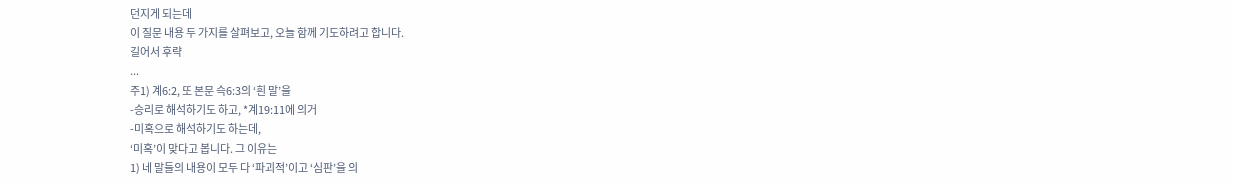던지게 되는데
이 질문 내용 두 가지를 살펴보고, 오늘 함께 기도하려고 합니다.
길어서 후략
...
주1) 계6:2, 또 본문 슥6:3의 ‘흰 말’을
-승리로 해석하기도 하고, *계19:11에 의거
-미혹으로 해석하기도 하는데,
‘미혹’이 맞다고 봅니다. 그 이유는
1) 네 말들의 내용이 모두 다 ‘파괴적’이고 ‘심판’을 의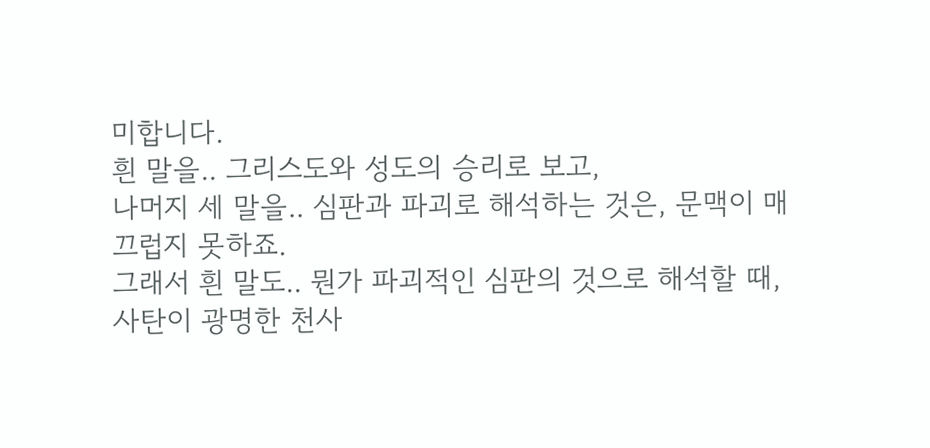미합니다.
흰 말을.. 그리스도와 성도의 승리로 보고,
나머지 세 말을.. 심판과 파괴로 해석하는 것은, 문맥이 매끄럽지 못하죠.
그래서 흰 말도.. 뭔가 파괴적인 심판의 것으로 해석할 때,
사탄이 광명한 천사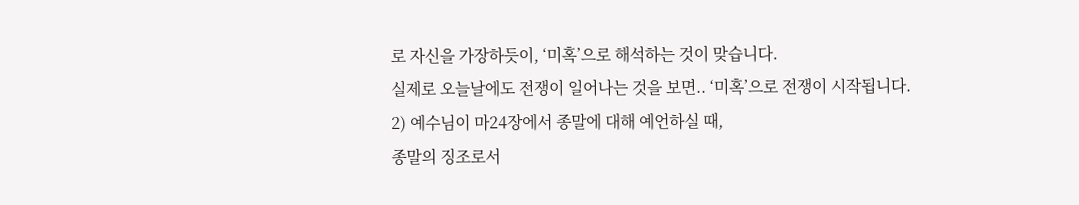로 자신을 가장하듯이, ‘미혹’으로 해석하는 것이 맞습니다.
실제로 오늘날에도 전쟁이 일어나는 것을 보면.. ‘미혹’으로 전쟁이 시작됩니다.
2) 예수님이 마24장에서 종말에 대해 예언하실 때,
종말의 징조로서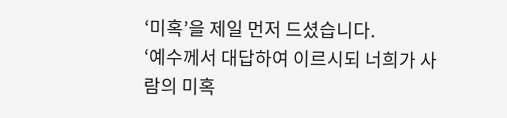‘미혹’을 제일 먼저 드셨습니다.
‘예수께서 대답하여 이르시되 너희가 사람의 미혹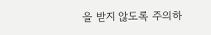을 받지 않도록 주의하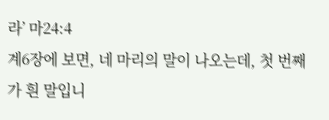라’ 마24:4
계6장에 보면, 네 마리의 말이 나오는데, 첫 번째가 흰 말입니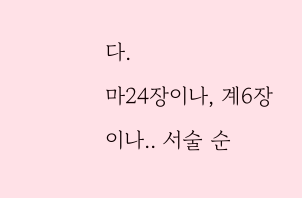다.
마24장이나, 계6장이나.. 서술 순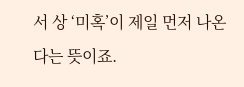서 상 ‘미혹’이 제일 먼저 나온다는 뜻이죠.